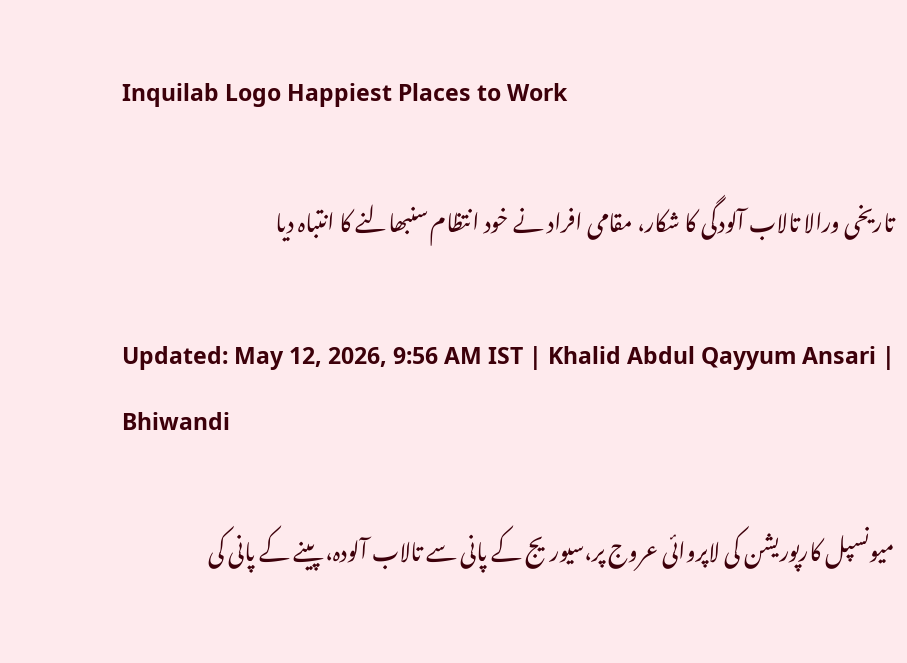Inquilab Logo Happiest Places to Work

تاریخی ورالا تالاب آلودگی کا شکار، مقامی افراد نے خود انتظام سنبھالنے کا انتباہ دیا

Updated: May 12, 2026, 9:56 AM IST | Khalid Abdul Qayyum Ansari | Bhiwandi

میونسپل کارپوریشن کی لاپروائی عروج پر،سیوریج کے پانی سے تالاب آلودہ، پینے کے پانی کی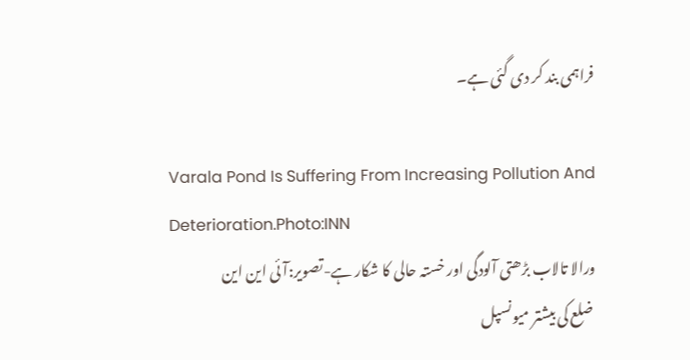فراہمی بند کر دی گئی ہے۔

Varala Pond Is Suffering From Increasing Pollution And Deterioration.Photo:INN
ورالا تالاب بڑھتی آلودگی اور خستہ حالی کا شکار ہے-تصویر:آئی این این
 ضلع کی بیشتر میونسپل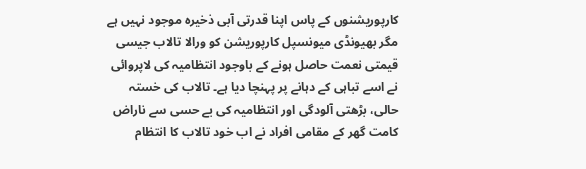کارپوریشنوں کے پاس اپنا قدرتی آبی ذخیرہ موجود نہیں ہے مگر بھیونڈی میونسپل کارپوریشن کو ورالا تالاب جیسی قیمتی نعمت حاصل ہونے کے باوجود انتظامیہ کی لاپروائی نے اسے تباہی کے دہانے پر پہنچا دیا ہے۔ تالاب کی خستہ حالی، بڑھتی آلودگی اور انتظامیہ کی بے حسی سے ناراض کامت گھر کے مقامی افراد نے اب خود تالاب کا انتظام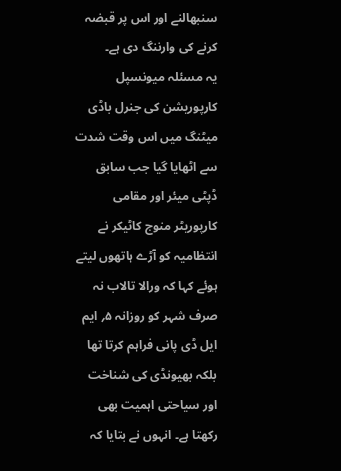سنبھالنے اور اس پر قبضہ کرنے کی وارننگ دی ہے۔
یہ مسئلہ میونسپل کارپوریشن کی جنرل باڈی میٹنگ میں اس وقت شدت سے اٹھایا گیا جب سابق ڈپٹی میئر اور مقامی کارپوریٹر منوج کاٹیکر نے انتظامیہ کو آڑے ہاتھوں لیتے ہوئے کہا کہ ورالا تالاب نہ صرف شہر کو روزانہ ۵؍ ایم ایل ڈی پانی فراہم کرتا تھا بلکہ بھیونڈی کی شناخت اور سیاحتی اہمیت بھی رکھتا ہے۔ انہوں نے بتایا کہ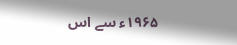۱۹۶۵ء سے اس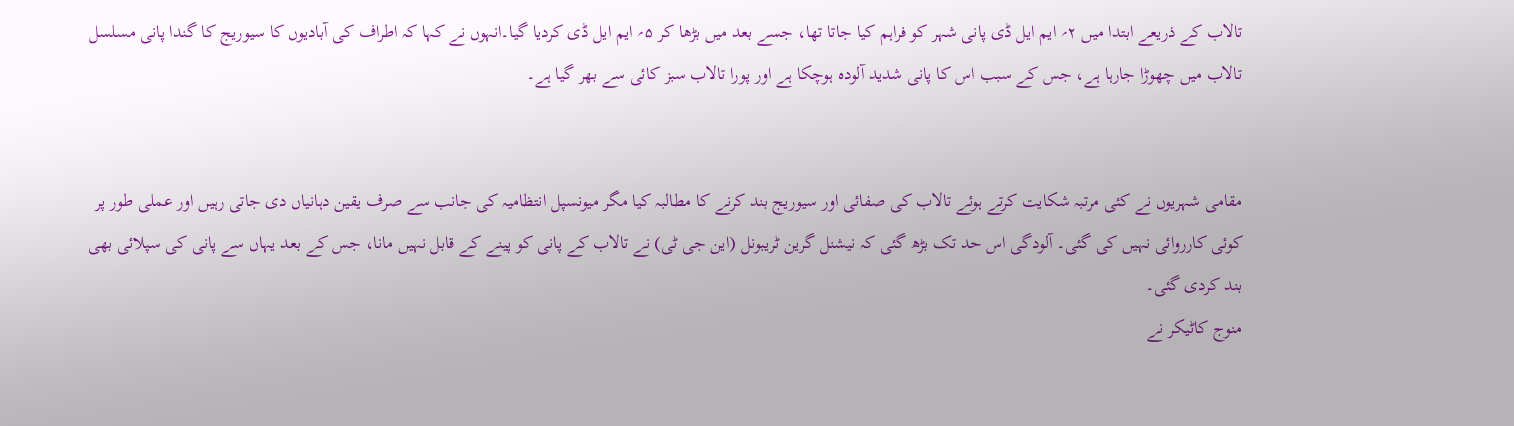تالاب کے ذریعے ابتدا میں ۲؍ ایم ایل ڈی پانی شہر کو فراہم کیا جاتا تھا، جسے بعد میں بڑھا کر ۵؍ ایم ایل ڈی کردیا گیا۔انہوں نے کہا کہ اطراف کی آبادیوں کا سیوریج کا گندا پانی مسلسل تالاب میں چھوڑا جارہا ہے، جس کے سبب اس کا پانی شدید آلودہ ہوچکا ہے اور پورا تالاب سبز کائی سے بھر گیا ہے۔


مقامی شہریوں نے کئی مرتبہ شکایت کرتے ہوئے تالاب کی صفائی اور سیوریج بند کرنے کا مطالبہ کیا مگر میونسپل انتظامیہ کی جانب سے صرف یقین دہانیاں دی جاتی رہیں اور عملی طور پر کوئی کارروائی نہیں کی گئی۔ آلودگی اس حد تک بڑھ گئی کہ نیشنل گرین ٹریبونل (این جی ٹی) نے تالاب کے پانی کو پینے کے قابل نہیں مانا، جس کے بعد یہاں سے پانی کی سپلائی بھی بند کردی گئی۔
منوج کاٹیکر نے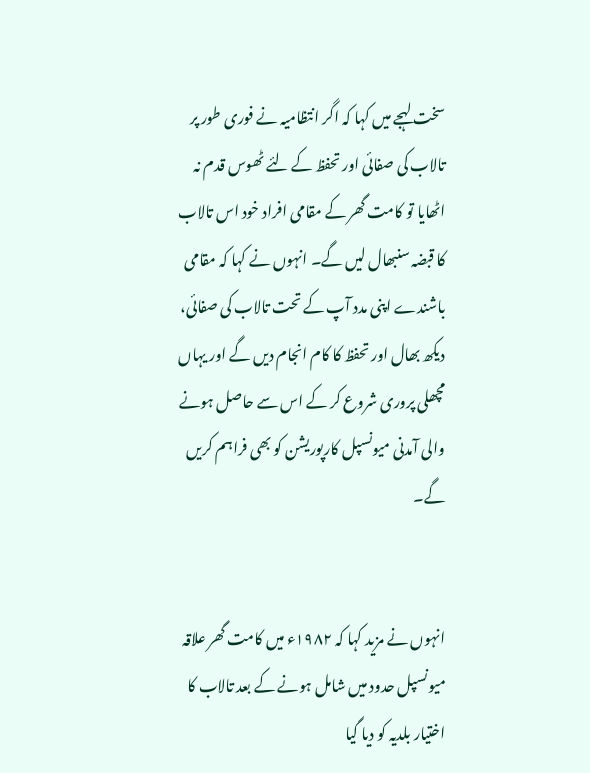سخت لہجے میں کہا کہ اگر انتظامیہ نے فوری طور پر تالاب کی صفائی اور تحفظ کے لئے ٹھوس قدم نہ اٹھایا تو کامت گھر کے مقامی افراد خود اس تالاب کا قبضہ سنبھال لیں گے۔ انہوں نے کہا کہ مقامی باشندے اپنی مدد آپ کے تحت تالاب کی صفائی، دیکھ بھال اور تحفظ کا کام انجام دیں گے اور یہاں مچھلی پروری شروع کر کے اس سے حاصل ہونے والی آمدنی میونسپل کارپوریشن کو بھی فراہم کریں گے۔


انہوں نے مزید کہا کہ ۱۹۸۲ء میں کامت گھر علاقہ میونسپل حدود میں شامل ہونے کے بعد تالاب کا اختیار بلدیہ کو دیا گیا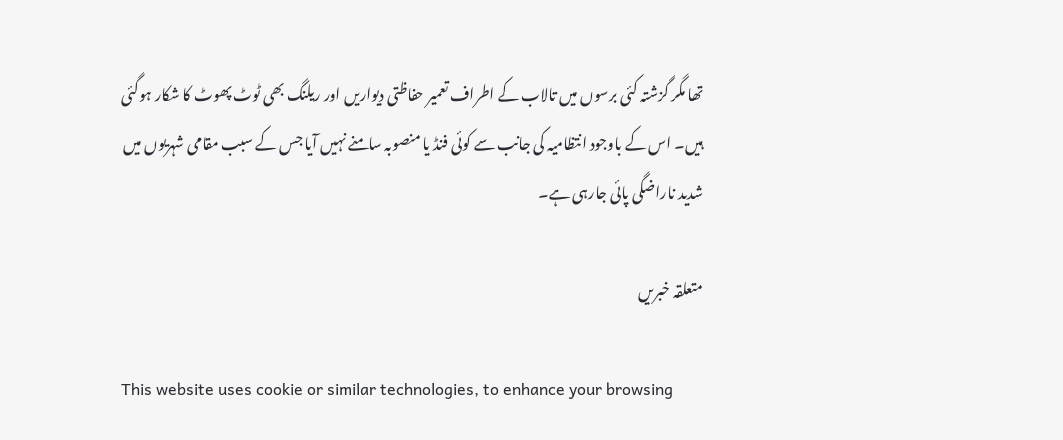تھا مگر گزشتہ کئی برسوں میں تالاب کے اطراف تعمیر حفاظتی دیواریں اور ریلنگ بھی ٹوٹ پھوٹ کا شکار ہوگئی ہیں۔ اس کے باوجود انتظامیہ کی جانب سے کوئی فنڈ یا منصوبہ سامنے نہیں آیا جس کے سبب مقامی شہریوں میں شدید ناراضگی پائی جارہی ہے۔

متعلقہ خبریں

This website uses cookie or similar technologies, to enhance your browsing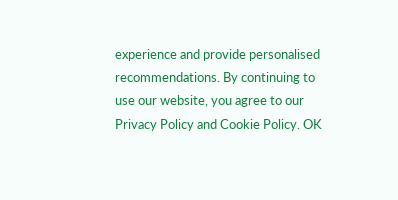experience and provide personalised recommendations. By continuing to use our website, you agree to our Privacy Policy and Cookie Policy. OK